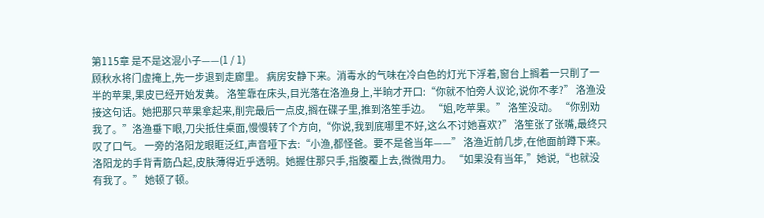第115章 是不是这混小子——(1 / 1)
顾秋水将门虚掩上,先一步退到走廊里。 病房安静下来。消毒水的气味在冷白色的灯光下浮着,窗台上搁着一只削了一半的苹果,果皮已经开始发黄。 洛笙靠在床头,目光落在洛渔身上,半晌才开口:“你就不怕旁人议论,说你不孝?” 洛渔没接这句话。她把那只苹果拿起来,削完最后一点皮,搁在碟子里,推到洛笙手边。 “姐,吃苹果。” 洛笙没动。 “你别劝我了。”洛渔垂下眼,刀尖抵住桌面,慢慢转了个方向,“你说,我到底哪里不好,这么不讨她喜欢?” 洛笙张了张嘴,最终只叹了口气。 一旁的洛阳龙眼眶泛红,声音哑下去:“小渔,都怪爸。要不是爸当年——” 洛渔近前几步,在他面前蹲下来。洛阳龙的手背青筋凸起,皮肤薄得近乎透明。她握住那只手,指腹覆上去,微微用力。 “如果没有当年,”她说,“也就没有我了。” 她顿了顿。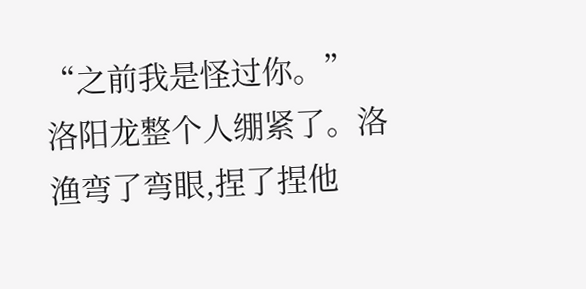“之前我是怪过你。” 洛阳龙整个人绷紧了。洛渔弯了弯眼,捏了捏他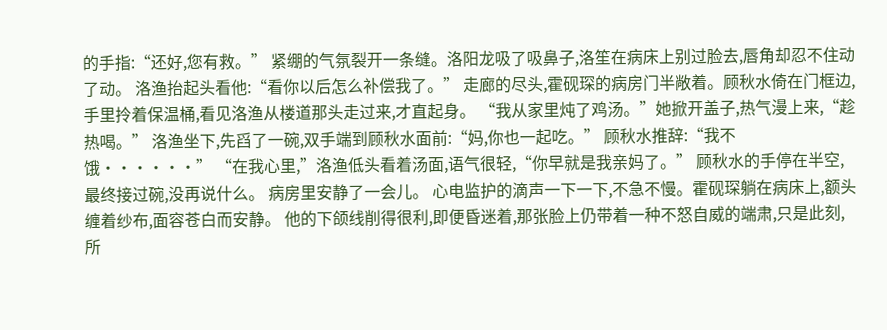的手指:“还好,您有救。” 紧绷的气氛裂开一条缝。洛阳龙吸了吸鼻子,洛笙在病床上别过脸去,唇角却忍不住动了动。 洛渔抬起头看他:“看你以后怎么补偿我了。” 走廊的尽头,霍砚琛的病房门半敞着。顾秋水倚在门框边,手里拎着保温桶,看见洛渔从楼道那头走过来,才直起身。 “我从家里炖了鸡汤。”她掀开盖子,热气漫上来,“趁热喝。” 洛渔坐下,先舀了一碗,双手端到顾秋水面前:“妈,你也一起吃。” 顾秋水推辞:“我不饿······” “在我心里,”洛渔低头看着汤面,语气很轻,“你早就是我亲妈了。” 顾秋水的手停在半空,最终接过碗,没再说什么。 病房里安静了一会儿。 心电监护的滴声一下一下,不急不慢。霍砚琛躺在病床上,额头缠着纱布,面容苍白而安静。 他的下颌线削得很利,即便昏迷着,那张脸上仍带着一种不怒自威的端肃,只是此刻,所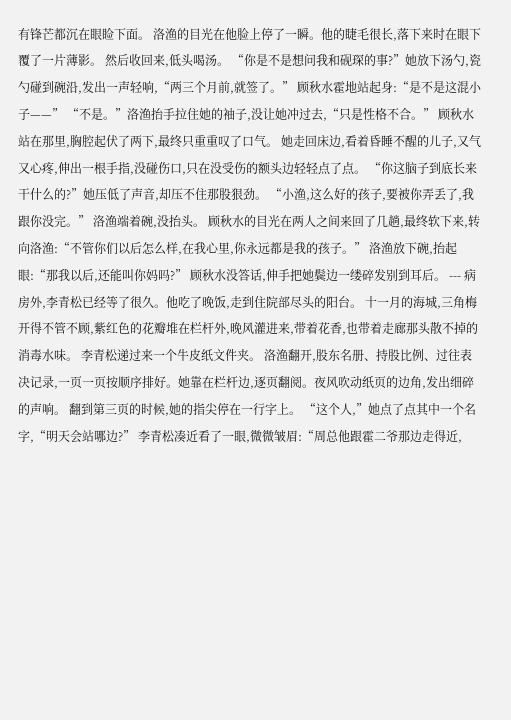有锋芒都沉在眼睑下面。 洛渔的目光在他脸上停了一瞬。他的睫毛很长,落下来时在眼下覆了一片薄影。 然后收回来,低头喝汤。 “你是不是想问我和砚琛的事?”她放下汤勺,瓷勺碰到碗沿,发出一声轻响,“两三个月前,就签了。” 顾秋水霍地站起身:“是不是这混小子——” “不是。”洛渔抬手拉住她的袖子,没让她冲过去,“只是性格不合。” 顾秋水站在那里,胸腔起伏了两下,最终只重重叹了口气。 她走回床边,看着昏睡不醒的儿子,又气又心疼,伸出一根手指,没碰伤口,只在没受伤的额头边轻轻点了点。 “你这脑子到底长来干什么的?”她压低了声音,却压不住那股狠劲。 “小渔,这么好的孩子,要被你弄丢了,我跟你没完。” 洛渔端着碗,没抬头。 顾秋水的目光在两人之间来回了几趟,最终软下来,转向洛渔:“不管你们以后怎么样,在我心里,你永远都是我的孩子。” 洛渔放下碗,抬起眼:“那我以后,还能叫你妈吗?” 顾秋水没答话,伸手把她鬓边一缕碎发别到耳后。 --- 病房外,李青松已经等了很久。他吃了晚饭,走到住院部尽头的阳台。 十一月的海城,三角梅开得不管不顾,紫红色的花瓣堆在栏杆外,晚风灌进来,带着花香,也带着走廊那头散不掉的消毒水味。 李青松递过来一个牛皮纸文件夹。 洛渔翻开,股东名册、持股比例、过往表决记录,一页一页按顺序排好。她靠在栏杆边,逐页翻阅。夜风吹动纸页的边角,发出细碎的声响。 翻到第三页的时候,她的指尖停在一行字上。 “这个人,”她点了点其中一个名字,“明天会站哪边?” 李青松凑近看了一眼,微微皱眉:“周总他跟霍二爷那边走得近,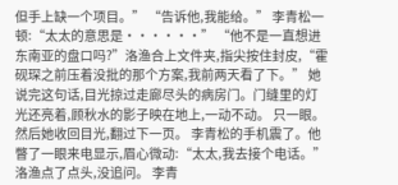但手上缺一个项目。” “告诉他,我能给。” 李青松一顿:“太太的意思是······” “他不是一直想进东南亚的盘口吗?”洛渔合上文件夹,指尖按住封皮,“霍砚琛之前压着没批的那个方案,我前两天看了下。” 她说完这句话,目光掠过走廊尽头的病房门。门缝里的灯光还亮着,顾秋水的影子映在地上,一动不动。 只一眼。然后她收回目光,翻过下一页。 李青松的手机震了。他瞥了一眼来电显示,眉心微动:“太太,我去接个电话。” 洛渔点了点头,没追问。 李青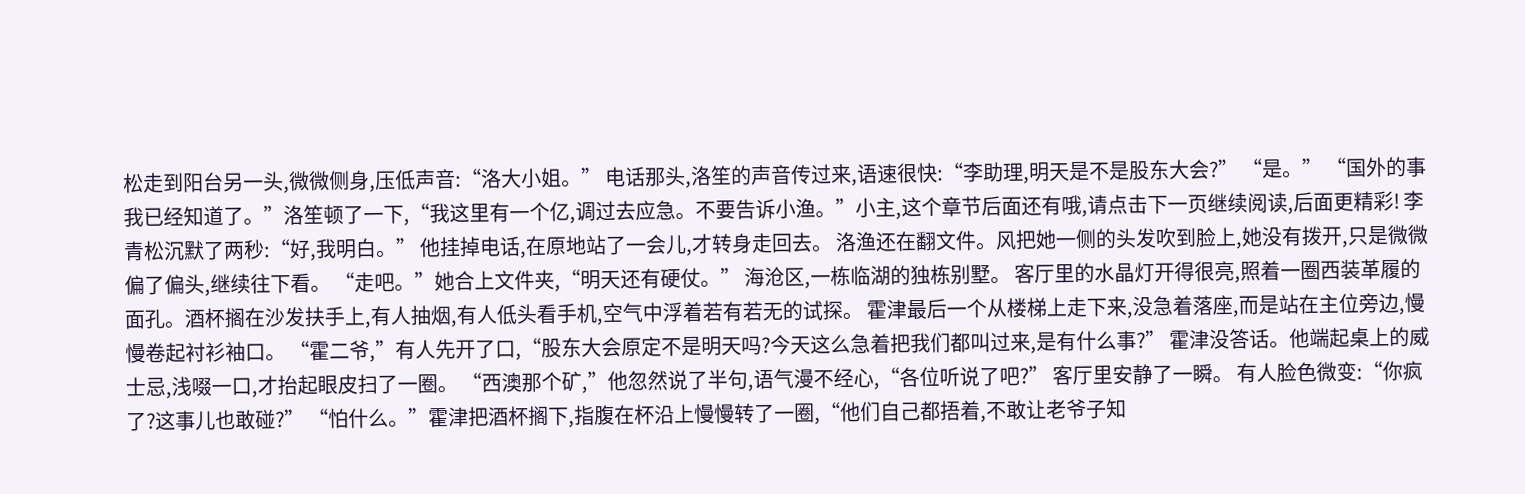松走到阳台另一头,微微侧身,压低声音:“洛大小姐。” 电话那头,洛笙的声音传过来,语速很快:“李助理,明天是不是股东大会?” “是。” “国外的事我已经知道了。”洛笙顿了一下,“我这里有一个亿,调过去应急。不要告诉小渔。”小主,这个章节后面还有哦,请点击下一页继续阅读,后面更精彩! 李青松沉默了两秒:“好,我明白。” 他挂掉电话,在原地站了一会儿,才转身走回去。 洛渔还在翻文件。风把她一侧的头发吹到脸上,她没有拨开,只是微微偏了偏头,继续往下看。 “走吧。”她合上文件夹,“明天还有硬仗。” 海沧区,一栋临湖的独栋别墅。 客厅里的水晶灯开得很亮,照着一圈西装革履的面孔。酒杯搁在沙发扶手上,有人抽烟,有人低头看手机,空气中浮着若有若无的试探。 霍津最后一个从楼梯上走下来,没急着落座,而是站在主位旁边,慢慢卷起衬衫袖口。 “霍二爷,”有人先开了口,“股东大会原定不是明天吗?今天这么急着把我们都叫过来,是有什么事?” 霍津没答话。他端起桌上的威士忌,浅啜一口,才抬起眼皮扫了一圈。 “西澳那个矿,”他忽然说了半句,语气漫不经心,“各位听说了吧?” 客厅里安静了一瞬。 有人脸色微变:“你疯了?这事儿也敢碰?” “怕什么。”霍津把酒杯搁下,指腹在杯沿上慢慢转了一圈,“他们自己都捂着,不敢让老爷子知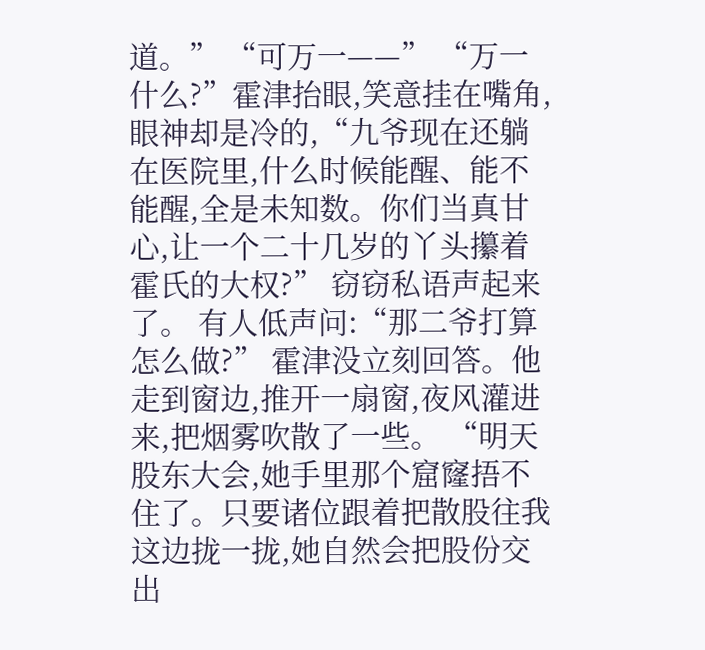道。” “可万一——” “万一什么?”霍津抬眼,笑意挂在嘴角,眼神却是冷的,“九爷现在还躺在医院里,什么时候能醒、能不能醒,全是未知数。你们当真甘心,让一个二十几岁的丫头攥着霍氏的大权?” 窃窃私语声起来了。 有人低声问:“那二爷打算怎么做?” 霍津没立刻回答。他走到窗边,推开一扇窗,夜风灌进来,把烟雾吹散了一些。 “明天股东大会,她手里那个窟窿捂不住了。只要诸位跟着把散股往我这边拢一拢,她自然会把股份交出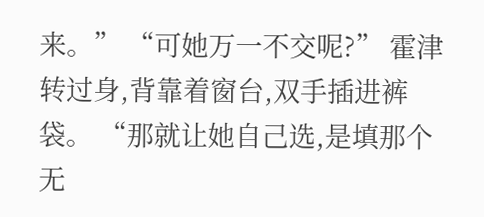来。” “可她万一不交呢?” 霍津转过身,背靠着窗台,双手插进裤袋。 “那就让她自己选,是填那个无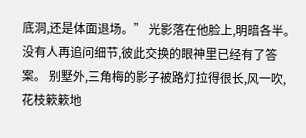底洞,还是体面退场。” 光影落在他脸上,明暗各半。没有人再追问细节,彼此交换的眼神里已经有了答案。 别墅外,三角梅的影子被路灯拉得很长,风一吹,花枝簌簌地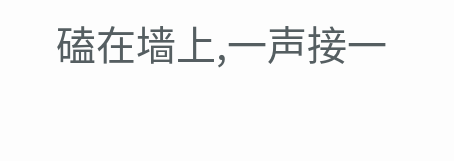磕在墙上,一声接一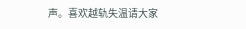声。喜欢越轨失温请大家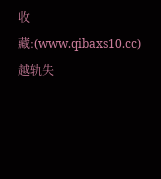收藏:(www.qibaxs10.cc)越轨失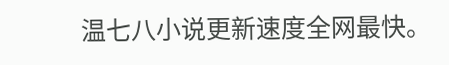温七八小说更新速度全网最快。